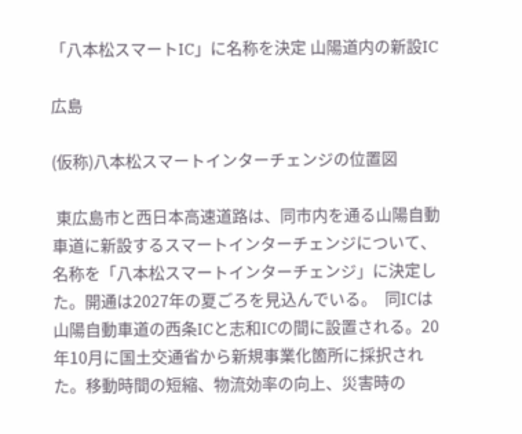「八本松スマートIC」に名称を決定 山陽道内の新設IC

広島

(仮称)八本松スマートインターチェンジの位置図

 東広島市と西日本高速道路は、同市内を通る山陽自動車道に新設するスマートインターチェンジについて、名称を「八本松スマートインターチェンジ」に決定した。開通は2027年の夏ごろを見込んでいる。  同ICは山陽自動車道の西条ICと志和ICの間に設置される。20年10月に国土交通省から新規事業化箇所に採択された。移動時間の短縮、物流効率の向上、災害時の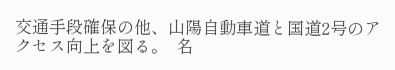交通手段確保の他、山陽自動車道と国道2号のアクセス向上を図る。  名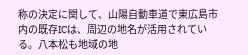称の決定に関して、山陽自動車道で東広島市内の既存ICは、周辺の地名が活用されている。八本松も地域の地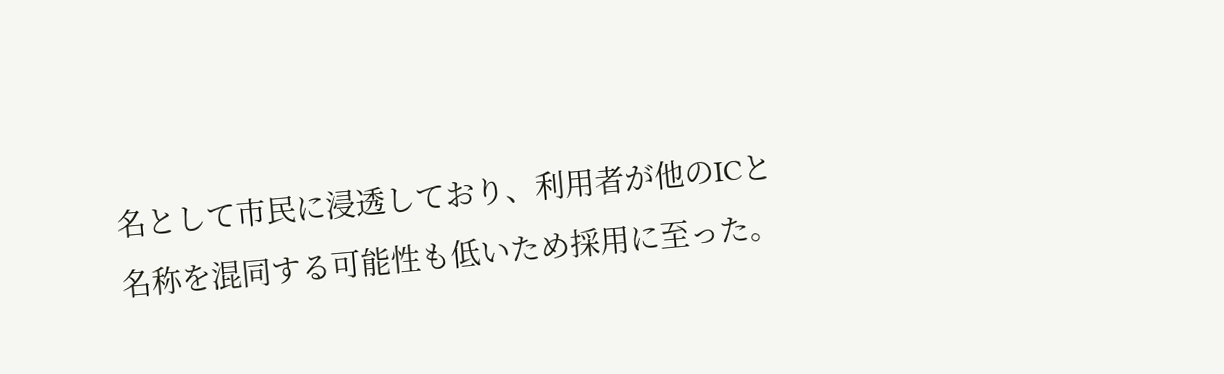名として市民に浸透しており、利用者が他のICと名称を混同する可能性も低いため採用に至った。